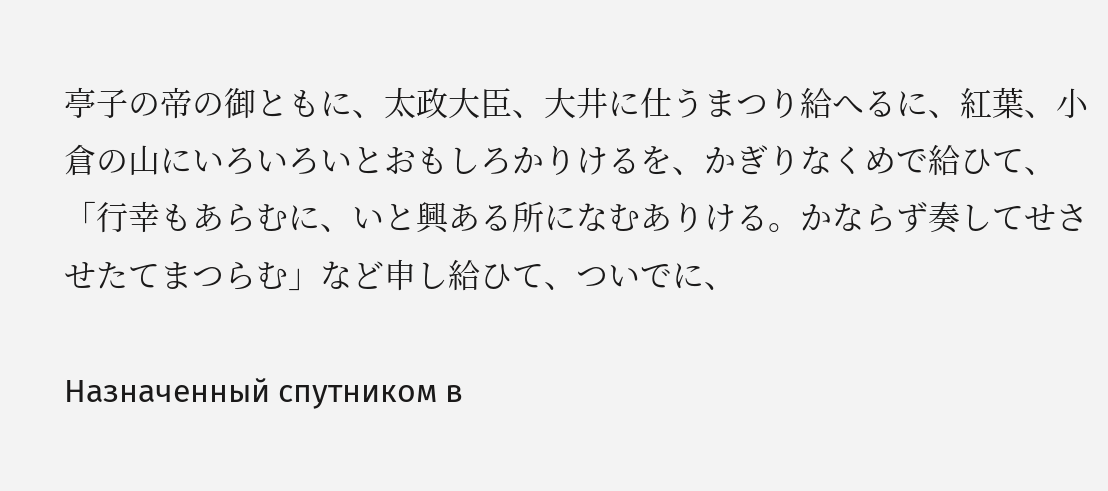亭子の帝の御ともに、太政大臣、大井に仕うまつり給へるに、紅葉、小倉の山にいろいろいとおもしろかりけるを、かぎりなくめで給ひて、「行幸もあらむに、いと興ある所になむありける。かならず奏してせさせたてまつらむ」など申し給ひて、ついでに、

Назначенный спутником в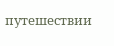путешествии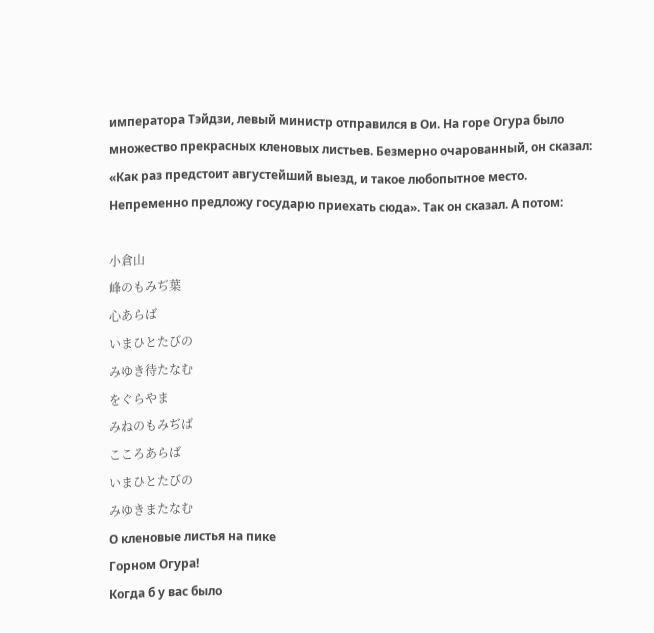императора Тэйдзи, левый министр отправился в Ои. На горе Огура было множество прекрасных кленовых листьев. Безмерно очарованный, он сказал: «Как раз предстоит августейший выезд, и такое любопытное место. Непременно предложу государю приехать сюда». Так он сказал. А потом:

小倉山
峰のもみぢ葉
心あらば
いまひとたびの
みゆき待たなむ
をぐらやま
みねのもみぢば
こころあらば
いまひとたびの
みゆきまたなむ
О кленовые листья на пике
Горном Огура!
Когда б у вас было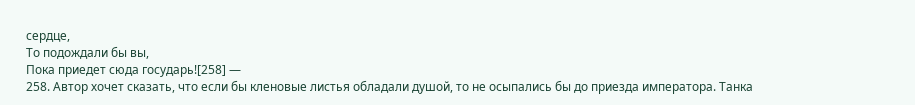сердце,
То подождали бы вы,
Пока приедет сюда государь![258] —
258. Автор хочет сказать, что если бы кленовые листья обладали душой, то не осыпались бы до приезда императора. Танка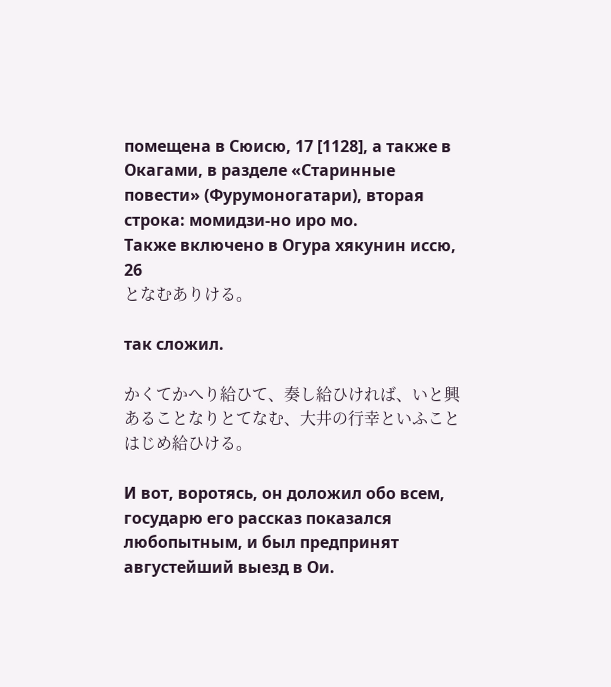помещена в Сюисю, 17 [1128], а также в Окагами, в разделе «Старинные повести» (Фурумоногатари), вторая строка: момидзи-но иро мо.
Также включено в Огура хякунин иссю, 26
となむありける。

так сложил.

かくてかへり給ひて、奏し給ひければ、いと興あることなりとてなむ、大井の行幸といふことはじめ給ひける。

И вот, воротясь, он доложил обо всем, государю его рассказ показался любопытным, и был предпринят августейший выезд в Ои.